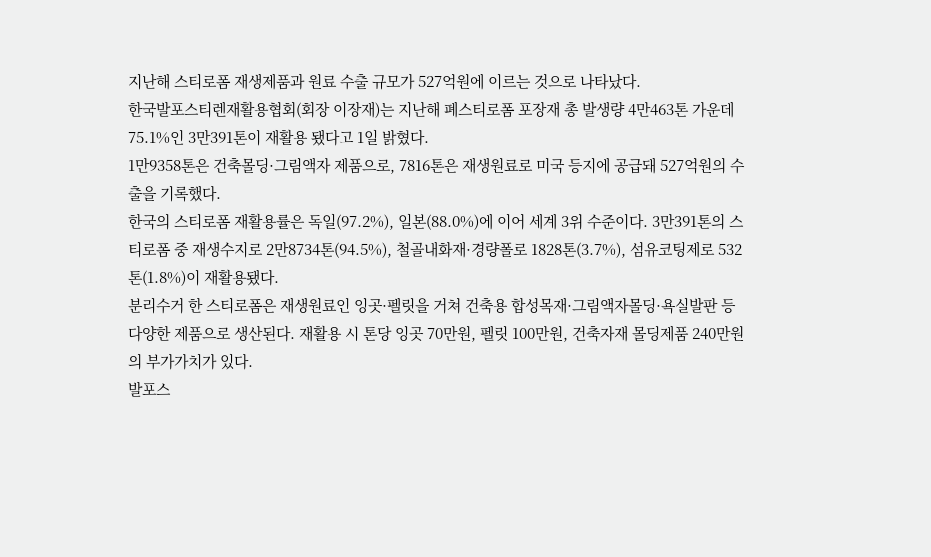지난해 스티로폼 재생제품과 원료 수출 규모가 527억원에 이르는 것으로 나타났다.
한국발포스티렌재활용협회(회장 이장재)는 지난해 폐스티로폼 포장재 총 발생량 4만463톤 가운데 75.1%인 3만391톤이 재활용 됐다고 1일 밝혔다.
1만9358톤은 건축몰딩·그림액자 제품으로, 7816톤은 재생원료로 미국 등지에 공급돼 527억원의 수출을 기록했다.
한국의 스티로폼 재활용률은 독일(97.2%), 일본(88.0%)에 이어 세계 3위 수준이다. 3만391톤의 스티로폼 중 재생수지로 2만8734톤(94.5%), 철골내화재·경량폴로 1828톤(3.7%), 섬유코팅제로 532톤(1.8%)이 재활용됐다.
분리수거 한 스티로폼은 재생원료인 잉곳·펠릿을 거쳐 건축용 합성목재·그림액자몰딩·욕실발판 등 다양한 제품으로 생산된다. 재활용 시 톤당 잉곳 70만원, 펠릿 100만원, 건축자재 몰딩제품 240만원의 부가가치가 있다.
발포스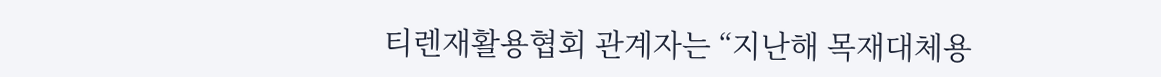티렌재활용협회 관계자는 “지난해 목재대체용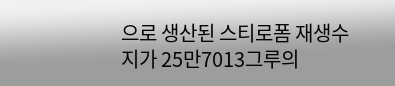으로 생산된 스티로폼 재생수지가 25만7013그루의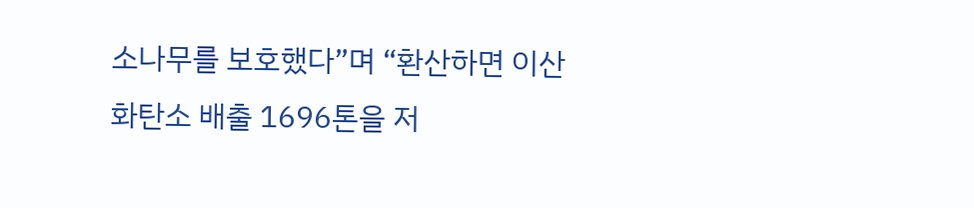소나무를 보호했다”며 “환산하면 이산화탄소 배출 1696톤을 저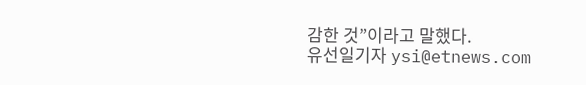감한 것”이라고 말했다.
유선일기자 ysi@etnews.com